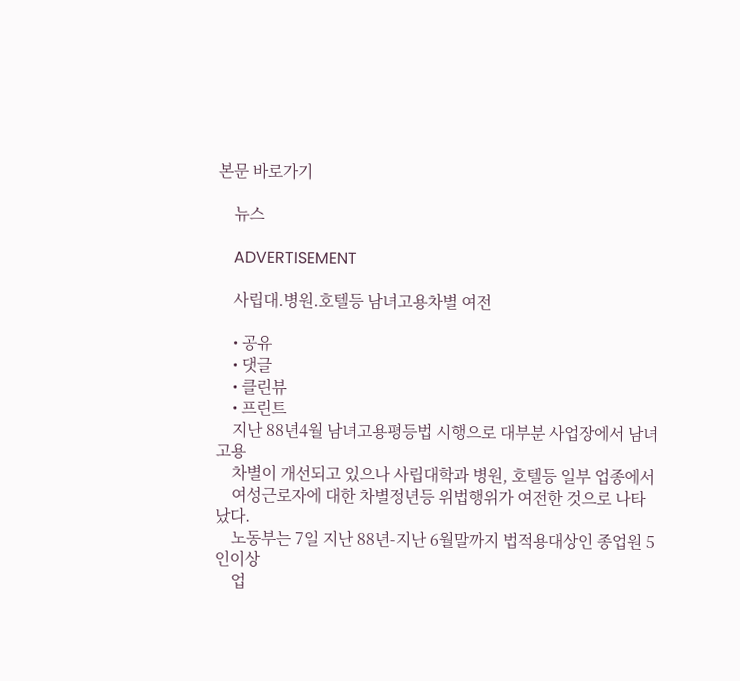본문 바로가기

    뉴스

    ADVERTISEMENT

    사립대.병원.호텔등 남녀고용차별 여전

    • 공유
    • 댓글
    • 클린뷰
    • 프린트
    지난 88년4월 남녀고용평등법 시행으로 대부분 사업장에서 남녀고용
    차별이 개선되고 있으나 사립대학과 병원, 호텔등 일부 업종에서
    여성근로자에 대한 차별정년등 위법행위가 여전한 것으로 나타났다.
    노동부는 7일 지난 88년-지난 6월말까지 법적용대상인 종업원 5인이상
    업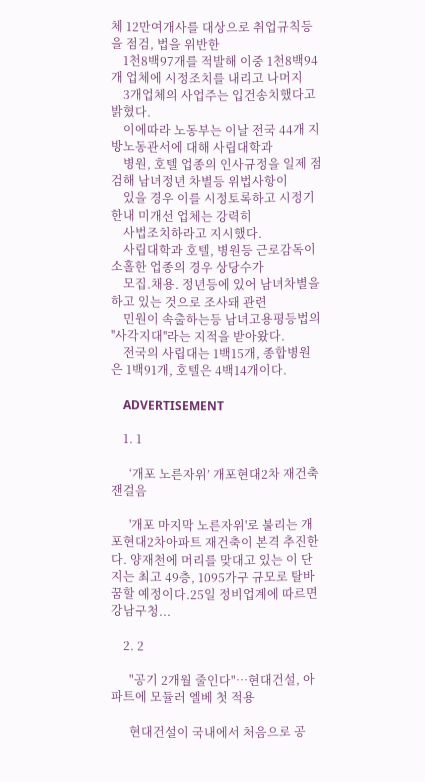체 12만여개사를 대상으로 취업규칙등을 점검, 법을 위반한
    1천8백97개를 적발해 이중 1천8백94개 업체에 시정조치를 내리고 나머지
    3개업체의 사업주는 입건송치했다고 밝혔다.
    이에따라 노동부는 이날 전국 44개 지방노동관서에 대해 사립대학과
    병원, 호텔 업종의 인사규정을 일제 점검해 남녀정년 차별등 위법사항이
    있을 경우 이를 시정토록하고 시정기한내 미개선 업체는 강력히
    사법조치하라고 지시했다.
    사립대학과 호텔, 병원등 근로감독이 소홀한 업종의 경우 상당수가
    모집.채용. 정년등에 있어 남녀차별을 하고 있는 것으로 조사돼 관련
    민원이 속출하는등 남녀고용평등법의 ''사각지대''라는 지적을 받아왔다.
    전국의 사립대는 1백15개, 종합병원은 1백91개, 호텔은 4백14개이다.

    ADVERTISEMENT

    1. 1

      ‘개포 노른자위’ 개포현대2차 재건축 잰걸음

      '개포 마지막 노른자위'로 불리는 개포현대2차아파트 재건축이 본격 추진한다. 양재천에 머리를 맞대고 있는 이 단지는 최고 49층, 1095가구 규모로 탈바꿈할 예정이다.25일 정비업계에 따르면 강남구청...

    2. 2

      "공기 2개월 줄인다"…현대건설, 아파트에 모듈러 엘베 첫 적용

      현대건설이 국내에서 처음으로 공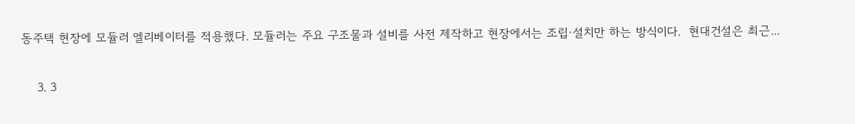동주택 현장에 모듈러 엘리베이터를 적용했다. 모듈러는 주요 구조물과 설비를 사전 제작하고 현장에서는 조립·설치만 하는 방식이다.  현대건설은 최근...

    3. 3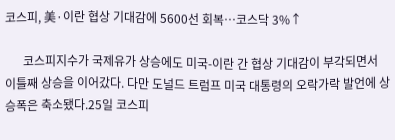코스피, 美·이란 협상 기대감에 5600선 회복…코스닥 3%↑

      코스피지수가 국제유가 상승에도 미국-이란 간 협상 기대감이 부각되면서 이틀째 상승을 이어갔다. 다만 도널드 트럼프 미국 대통령의 오락가락 발언에 상승폭은 축소됐다.25일 코스피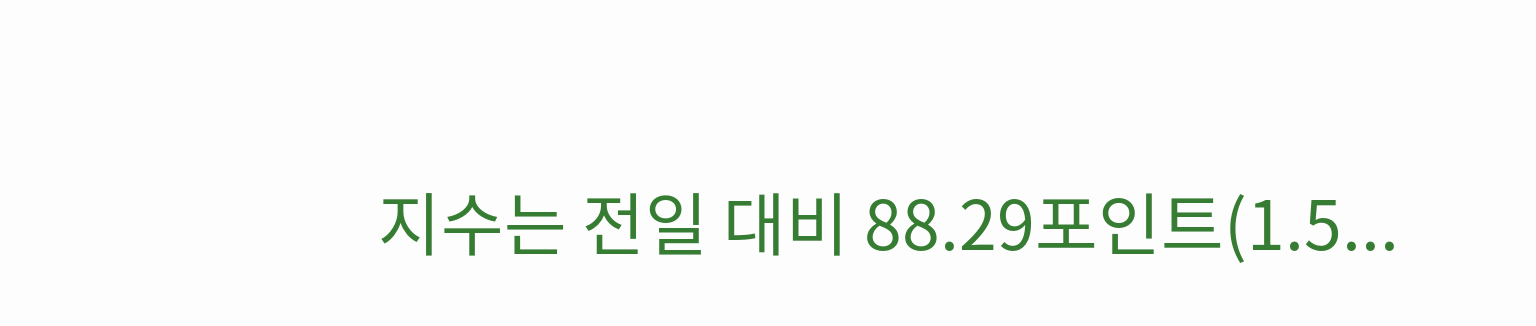지수는 전일 대비 88.29포인트(1.5...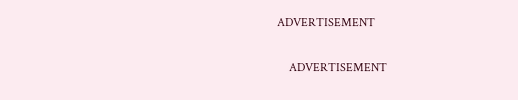ADVERTISEMENT

    ADVERTISEMENT